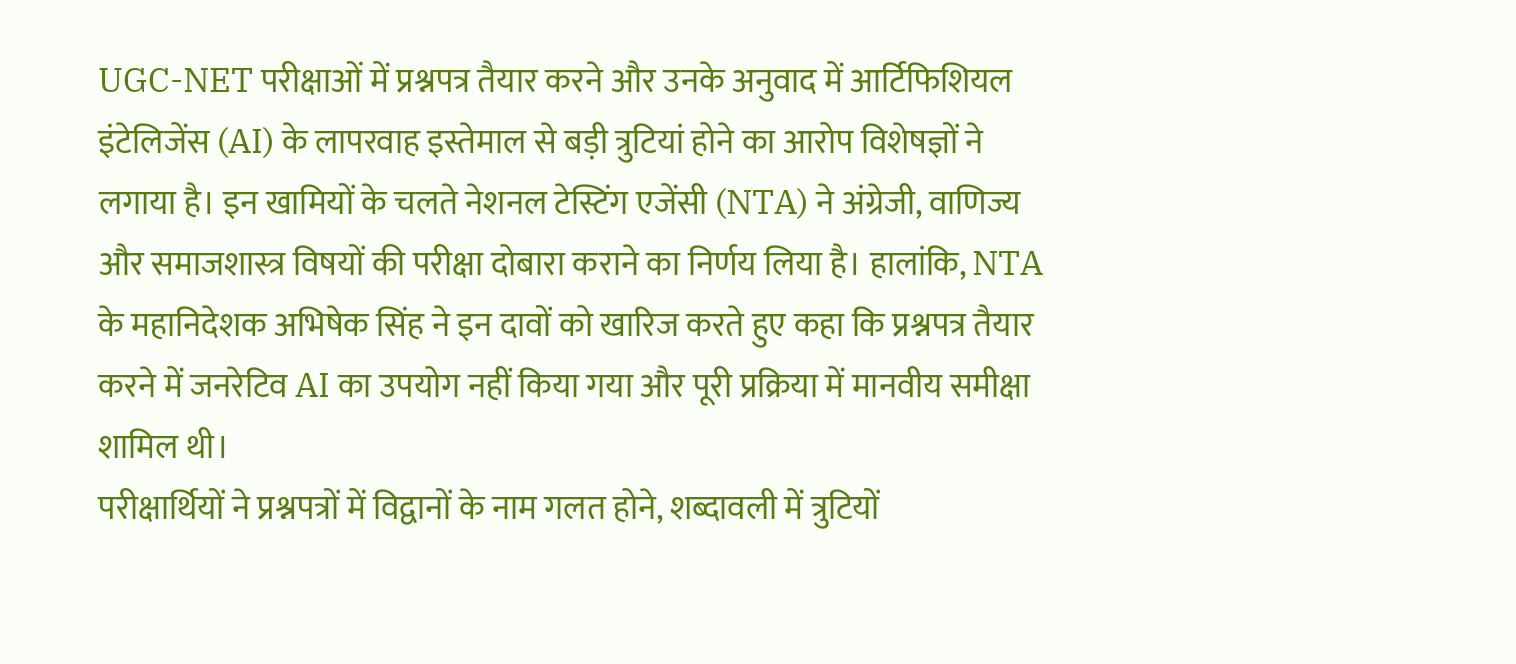UGC-NET परीक्षाओं में प्रश्नपत्र तैयार करने और उनके अनुवाद में आर्टिफिशियल इंटेलिजेंस (AI) के लापरवाह इस्तेमाल से बड़ी त्रुटियां होने का आरोप विशेषज्ञों ने लगाया है। इन खामियों के चलते नेशनल टेस्टिंग एजेंसी (NTA) ने अंग्रेजी, वाणिज्य और समाजशास्त्र विषयों की परीक्षा दोबारा कराने का निर्णय लिया है। हालांकि, NTA के महानिदेशक अभिषेक सिंह ने इन दावों को खारिज करते हुए कहा कि प्रश्नपत्र तैयार करने में जनरेटिव AI का उपयोग नहीं किया गया और पूरी प्रक्रिया में मानवीय समीक्षा शामिल थी।
परीक्षार्थियों ने प्रश्नपत्रों में विद्वानों के नाम गलत होने, शब्दावली में त्रुटियों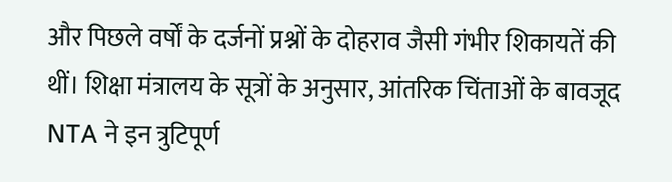और पिछले वर्षों के दर्जनों प्रश्नों के दोहराव जैसी गंभीर शिकायतें की थीं। शिक्षा मंत्रालय के सूत्रों के अनुसार, आंतरिक चिंताओं के बावजूद NTA ने इन त्रुटिपूर्ण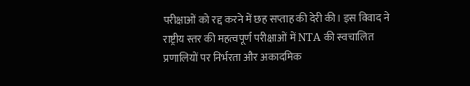परीक्षाओं को रद्द करने में छह सप्ताह की देरी की। इस विवाद ने राष्ट्रीय स्तर की महत्वपूर्ण परीक्षाओं में NTA की स्वचालित प्रणालियों पर निर्भरता और अकादमिक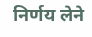निर्णय लेने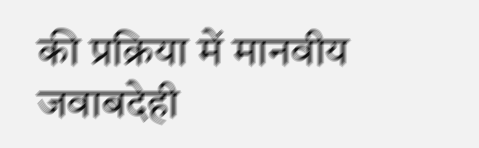की प्रक्रिया में मानवीय जवाबदेही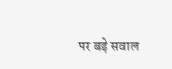पर बड़े सवाल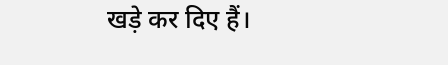खड़े कर दिए हैं।